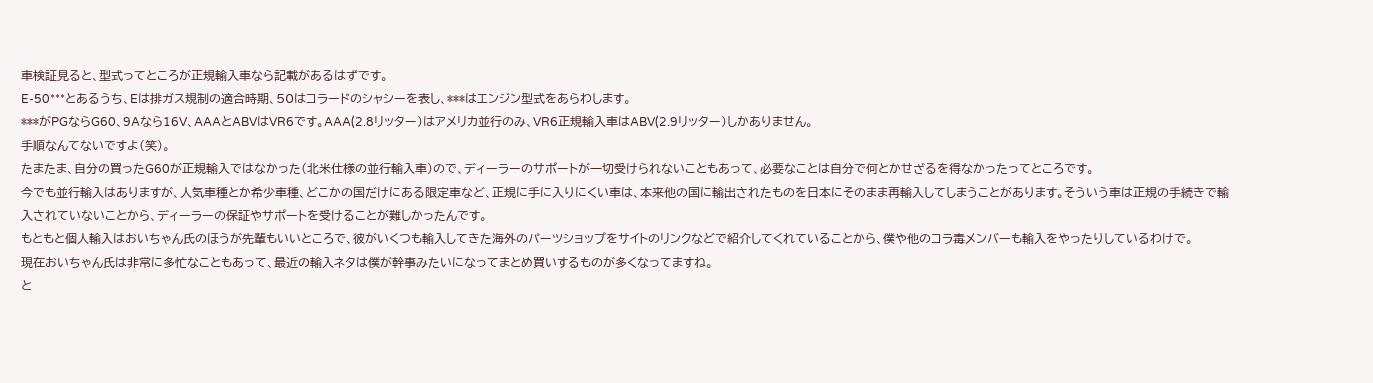車検証見ると、型式ってところが正規輸入車なら記載があるはずです。
E-50***とあるうち、Eは排ガス規制の適合時期、50はコラードのシャシーを表し、***はエンジン型式をあらわします。
***がPGならG60、9Aなら16V、AAAとABVはVR6です。AAA(2.8リッター)はアメリカ並行のみ、VR6正規輸入車はABV(2.9リッター)しかありません。
手順なんてないですよ(笑)。
たまたま、自分の買ったG60が正規輸入ではなかった(北米仕様の並行輸入車)ので、ディーラーのサポートが一切受けられないこともあって、必要なことは自分で何とかせざるを得なかったってところです。
今でも並行輸入はありますが、人気車種とか希少車種、どこかの国だけにある限定車など、正規に手に入りにくい車は、本来他の国に輸出されたものを日本にそのまま再輸入してしまうことがあります。そういう車は正規の手続きで輸入されていないことから、ディーラーの保証やサポートを受けることが難しかったんです。
もともと個人輸入はおいちゃん氏のほうが先輩もいいところで、彼がいくつも輸入してきた海外のパーツショップをサイトのリンクなどで紹介してくれていることから、僕や他のコラ毒メンバーも輸入をやったりしているわけで。
現在おいちゃん氏は非常に多忙なこともあって、最近の輸入ネタは僕が幹事みたいになってまとめ買いするものが多くなってますね。
と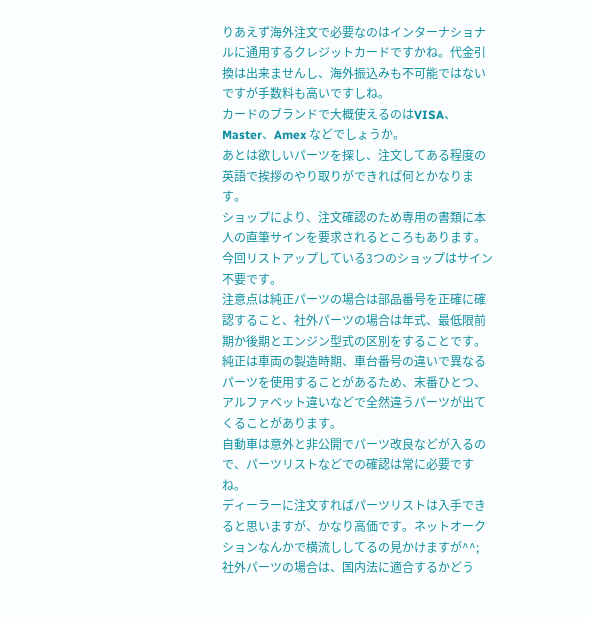りあえず海外注文で必要なのはインターナショナルに通用するクレジットカードですかね。代金引換は出来ませんし、海外振込みも不可能ではないですが手数料も高いですしね。
カードのブランドで大概使えるのはVISA、Master、Amex などでしょうか。
あとは欲しいパーツを探し、注文してある程度の英語で挨拶のやり取りができれば何とかなります。
ショップにより、注文確認のため専用の書類に本人の直筆サインを要求されるところもあります。今回リストアップしている3つのショップはサイン不要です。
注意点は純正パーツの場合は部品番号を正確に確認すること、社外パーツの場合は年式、最低限前期か後期とエンジン型式の区別をすることです。
純正は車両の製造時期、車台番号の違いで異なるパーツを使用することがあるため、末番ひとつ、アルファベット違いなどで全然違うパーツが出てくることがあります。
自動車は意外と非公開でパーツ改良などが入るので、パーツリストなどでの確認は常に必要ですね。
ディーラーに注文すればパーツリストは入手できると思いますが、かなり高価です。ネットオークションなんかで横流ししてるの見かけますが^^;
社外パーツの場合は、国内法に適合するかどう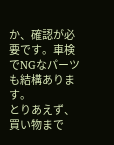か、確認が必要です。車検でNGなパーツも結構あります。
とりあえず、買い物まで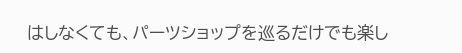はしなくても、パーツショップを巡るだけでも楽し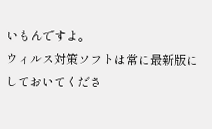いもんですよ。
ウィルス対策ソフトは常に最新版にしておいてくださ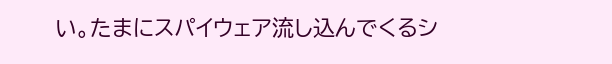い。たまにスパイウェア流し込んでくるシ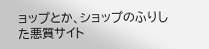ョップとか、ショップのふりした悪質サイト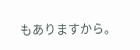もありますから。